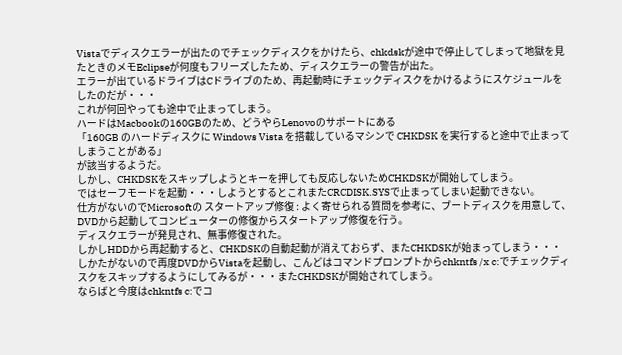Vistaでディスクエラーが出たのでチェックディスクをかけたら、chkdskが途中で停止してしまって地獄を見たときのメモEclipseが何度もフリーズしたため、ディスクエラーの警告が出た。
エラーが出ているドライブはCドライブのため、再起動時にチェックディスクをかけるようにスケジュールをしたのだが・・・
これが何回やっても途中で止まってしまう。
ハードはMacbookの160GBのため、どうやらLenovoのサポートにある
「160GB のハードディスクに Windows Vista を搭載しているマシンで CHKDSK を実行すると途中で止まってしまうことがある」
が該当するようだ。
しかし、CHKDSKをスキップしようとキーを押しても反応しないためCHKDSKが開始してしまう。
ではセーフモードを起動・・・しようとするとこれまたCRCDISK.SYSで止まってしまい起動できない。
仕方がないのでMicrosoftの スタートアップ修復 : よく寄せられる質問を参考に、ブートディスクを用意して、DVDから起動してコンピューターの修復からスタートアップ修復を行う。
ディスクエラーが発見され、無事修復された。
しかしHDDから再起動すると、CHKDSKの自動起動が消えておらず、またCHKDSKが始まってしまう・・・
しかたがないので再度DVDからVistaを起動し、こんどはコマンドプロンプトからchkntfs /x c:でチェックディスクをスキップするようにしてみるが・・・またCHKDSKが開始されてしまう。
ならばと今度はchkntfs c:でコ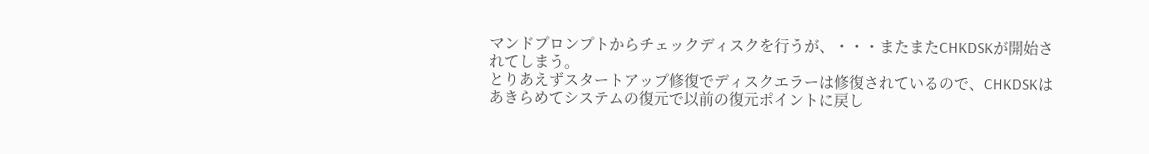マンドプロンプトからチェックディスクを行うが、・・・またまたCHKDSKが開始されてしまう。
とりあえずスタートアップ修復でディスクエラーは修復されているので、CHKDSKはあきらめてシステムの復元で以前の復元ポイントに戻し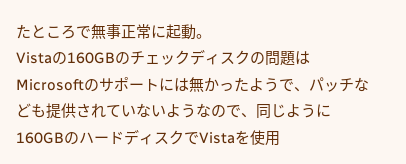たところで無事正常に起動。
Vistaの160GBのチェックディスクの問題はMicrosoftのサポートには無かったようで、パッチなども提供されていないようなので、同じように160GBのハードディスクでVistaを使用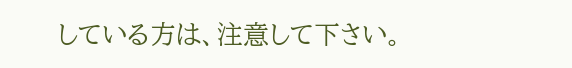している方は、注意して下さい。